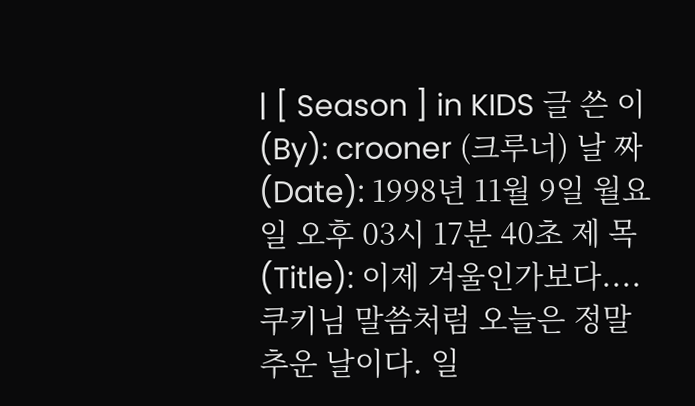| [ Season ] in KIDS 글 쓴 이(By): crooner (크루너) 날 짜 (Date): 1998년 11월 9일 월요일 오후 03시 17분 40초 제 목(Title): 이제 겨울인가보다.... 쿠키님 말씀처럼 오늘은 정말 추운 날이다. 일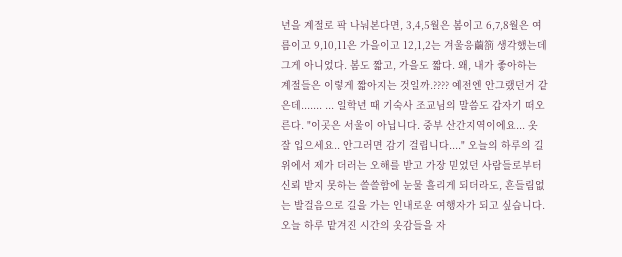년을 계절로 팍 나눠본다면, 3,4,5월은 봄이고 6,7,8월은 여름이고 9,10,11은 가을이고 12,1,2는 겨울응繭箚 생각했는데 그게 아니었다. 봄도 짧고, 가을도 짧다. 왜, 내가 좋아하는 계절들은 이렇게 짧아지는 것일까.???? 예전엔 안그랬던거 같은데....... ... 일학년 때 기숙사 조교님의 말씀도 갑자기 떠오른다. "이곳은 서울이 아닙니다. 중부 산간지역이에요... 옷 잘 입으세요.. 안그러면 감기 걸립니다...." 오늘의 하루의 길 위에서 제가 더러는 오해를 받고 가장 믿었던 사람들로부터 신뢰 받지 못하는 쓸쓸함에 눈물 흘리게 되더라도, 흔들림없는 발걸음으로 길을 가는 인내로운 여행자가 되고 싶습니다. 오늘 하루 맡겨진 시간의 옷감들을 자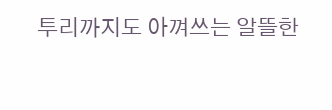투리까지도 아껴쓰는 알뜰한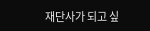재단사가 되고 싶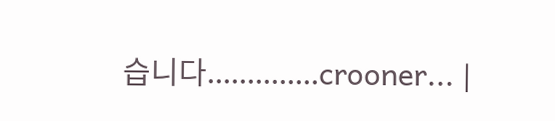습니다..............crooner... |